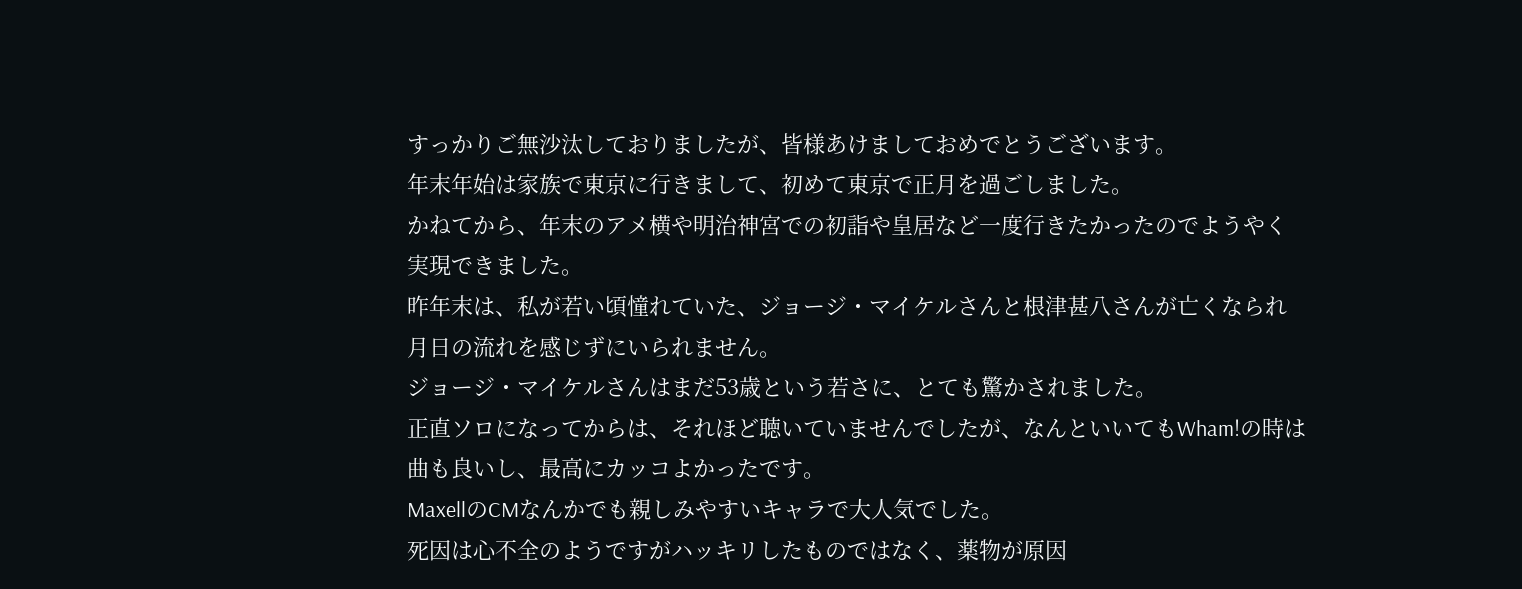すっかりご無沙汰しておりましたが、皆様あけましておめでとうございます。
年末年始は家族で東京に行きまして、初めて東京で正月を過ごしました。
かねてから、年末のアメ横や明治神宮での初詣や皇居など一度行きたかったのでようやく
実現できました。
昨年末は、私が若い頃憧れていた、ジョージ・マイケルさんと根津甚八さんが亡くなられ
月日の流れを感じずにいられません。
ジョージ・マイケルさんはまだ53歳という若さに、とても驚かされました。
正直ソロになってからは、それほど聴いていませんでしたが、なんといいてもWham!の時は
曲も良いし、最高にカッコよかったです。
MaxellのCMなんかでも親しみやすいキャラで大人気でした。
死因は心不全のようですがハッキリしたものではなく、薬物が原因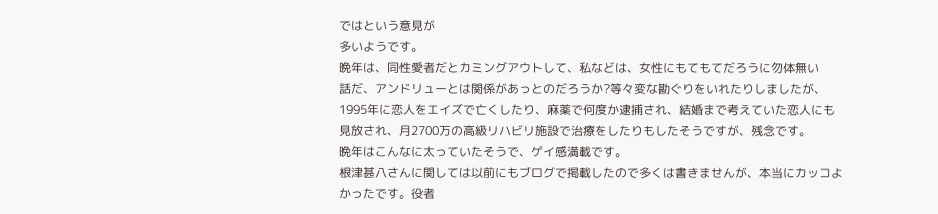ではという意見が
多いようです。
晩年は、同性愛者だとカミングアウトして、私などは、女性にもてもてだろうに勿体無い
話だ、アンドリューとは関係があっとのだろうか?等々変な勘ぐりをいれたりしましたが、
1995年に恋人をエイズで亡くしたり、麻薬で何度か逮捕され、結婚まで考えていた恋人にも
見放され、月2700万の高級リハビリ施設で治療をしたりもしたそうですが、残念です。
晩年はこんなに太っていたそうで、ゲイ感満載です。
根津甚八さんに関しては以前にもブログで掲載したので多くは書きませんが、本当にカッコよ
かったです。役者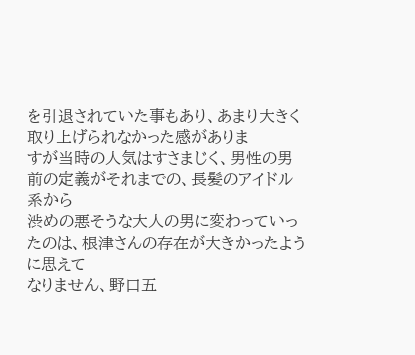を引退されていた事もあり、あまり大きく取り上げられなかった感がありま
すが当時の人気はすさまじく、男性の男前の定義がそれまでの、長髪のアイドル系から
渋めの悪そうな大人の男に変わっていったのは、根津さんの存在が大きかったように思えて
なりません、野口五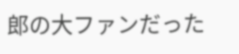郎の大ファンだった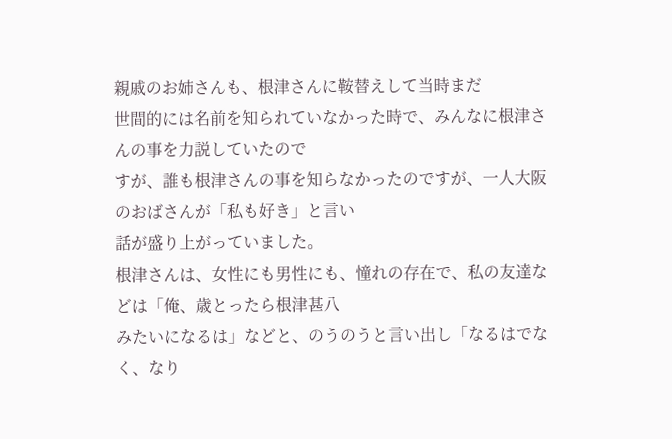親戚のお姉さんも、根津さんに鞍替えして当時まだ
世間的には名前を知られていなかった時で、みんなに根津さんの事を力説していたので
すが、誰も根津さんの事を知らなかったのですが、一人大阪のおばさんが「私も好き」と言い
話が盛り上がっていました。
根津さんは、女性にも男性にも、憧れの存在で、私の友達などは「俺、歳とったら根津甚八
みたいになるは」などと、のうのうと言い出し「なるはでなく、なり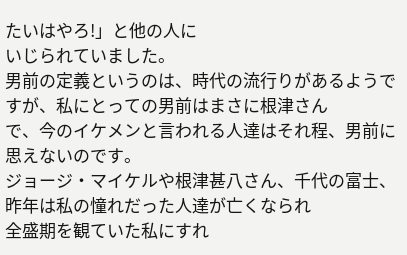たいはやろ!」と他の人に
いじられていました。
男前の定義というのは、時代の流行りがあるようですが、私にとっての男前はまさに根津さん
で、今のイケメンと言われる人達はそれ程、男前に思えないのです。
ジョージ・マイケルや根津甚八さん、千代の富士、昨年は私の憧れだった人達が亡くなられ
全盛期を観ていた私にすれ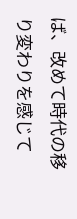ば、改めて時代の移り変わりを感じて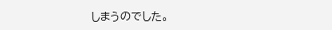しまうのでした。